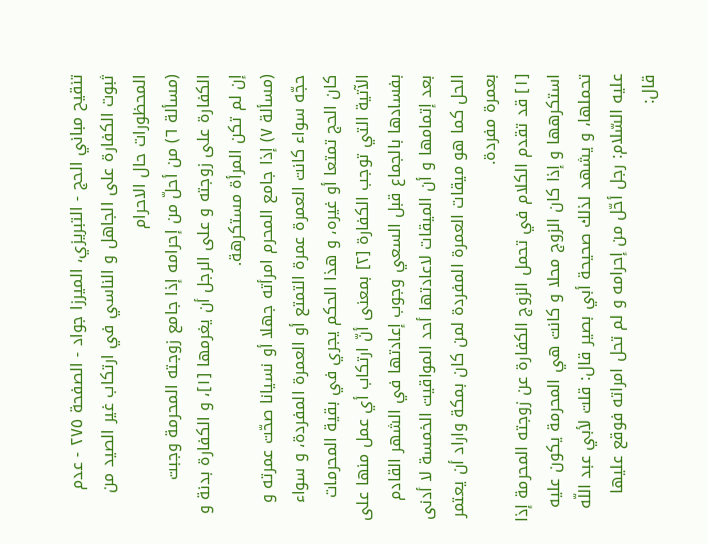تنقيح مباني الحج - التبريزي، الميرزا جواد - الصفحة ٢٧٥ - عدم ثبوت الكفارة على الجاهل و الناسي في ارتكاب غير الصيد من المحظورات حال الاحرام
(مسألة ٦) من أحلّ من إحرامه إذا جامع زوجته المحرمة وجبت الكفارة على زوجته و على الرجل أن يغرمها [١]، و الكفارة بدنة و إن لم تكن المرأة مستكرهة.
(مسألة ٧) إذا جامع المحرم امرأته جهلا أو نسيانا صحّت عمرته و حجّه سواء كانت العمرة عمرة التمتع أو العمرة المفردة، و سواء كان الحج تمتعا أو غيره، و هذا الحكم يجري في بقية المحرمات الآتية التي توجب الكفارة [٢] بمعنى أنّ ارتكاب أي عمل منها على بفسادها بالجماع قبل السعي وجوب إعادتها في الشهر القادم بعد إتمامها و أن الميقات لاعادتها أحد المواقيت الخمسة لا أدنى الحل كما هو ميقات العمرة المفردة لمن كان بمكة واراد أن يعتمر بعمرة مفردة.
[١] قد تقدم الكلام في تحمل الزوج الكفارة عن زوجته المحرمة إذا استكرهها و إذا كان الزوج محلا و كانت هي المحرمة يكون عليه تحملها، و يشهد لذلك صحيحة أبي بصير قال: قلت لأبي عبد اللّه عليه السّلام: رجل أحّل من إحرامه و لم تحل امراته فوقع عليها قال: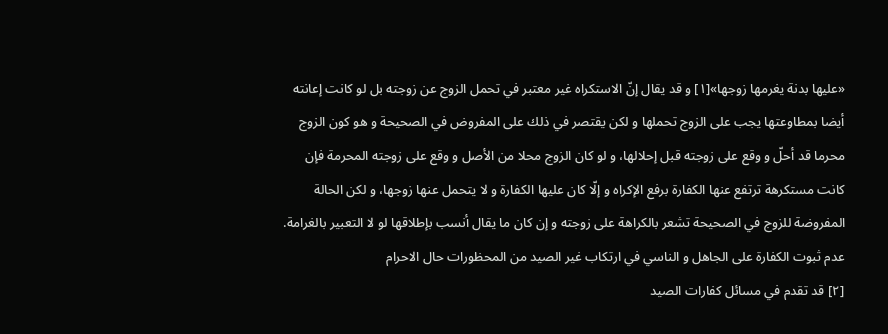«عليها بدنة يغرمها زوجها»[١] و قد يقال إنّ الاستكراه غير معتبر في تحمل الزوج عن زوجته بل لو كانت إعانته أيضا بمطاوعتها يجب على الزوج تحملها و لكن يقتصر في ذلك على المفروض في الصحيحة و هو كون الزوج محرما قد أحلّ و وقع على زوجته قبل إحلالها، و لو كان الزوج محلا من الأصل و وقع على زوجته المحرمة فإن كانت مستكرهة ترتفع عنها الكفارة برفع الإكراه و إلّا كان عليها الكفارة و لا يتحمل عنها زوجها، و لكن الحالة المفروضة للزوج في الصحيحة تشعر بالكراهة على زوجته و إن كان ما يقال أنسب بإطلاقها لو لا التعبير بالغرامة.
عدم ثبوت الكفارة على الجاهل و الناسي في ارتكاب غير الصيد من المحظورات حال الاحرام
[٢] قد تقدم في مسائل كفارات الصيد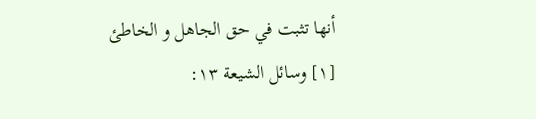أنها تثبت في حق الجاهل و الخاطئ
[١] وسائل الشيعة ١٣: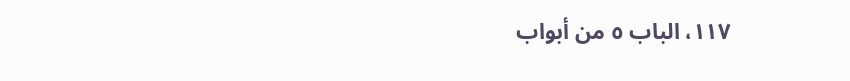١١٧، الباب ٥ من أبواب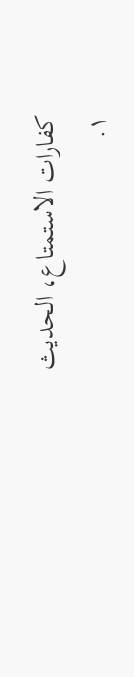كفارات الاستمتاع، الحديث ١.